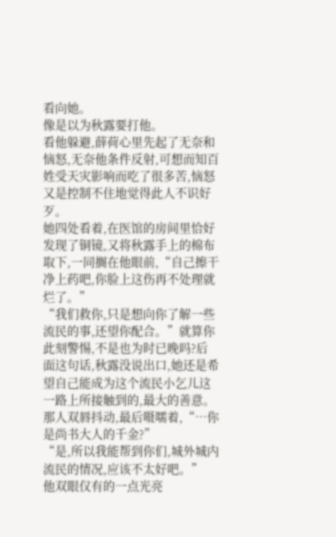看向她。
像是以为秋露要打他。
看他躲避,薛荷心里先起了无奈和恼怒,无奈他条件反射,可想而知百姓受天灾影响而吃了很多苦,恼怒又是控制不住地觉得此人不识好歹。
她四处看着,在医馆的房间里恰好发现了铜镜,又将秋露手上的棉布取下,一同搁在他眼前,“自己擦干净上药吧,你脸上这伤再不处理就烂了。”
“我们救你,只是想向你了解一些流民的事,还望你配合。”就算你此刻警惕,不是也为时已晚吗?后面这句话,秋露没说出口,她还是希望自己能成为这个流民小乞儿这一路上所接触到的,最大的善意。
那人双唇抖动,最后嗫嚅着,“…你是尚书大人的千金?”
“是,所以我能帮到你们,城外城内流民的情况,应该不太好吧。”
他双眼仅有的一点光亮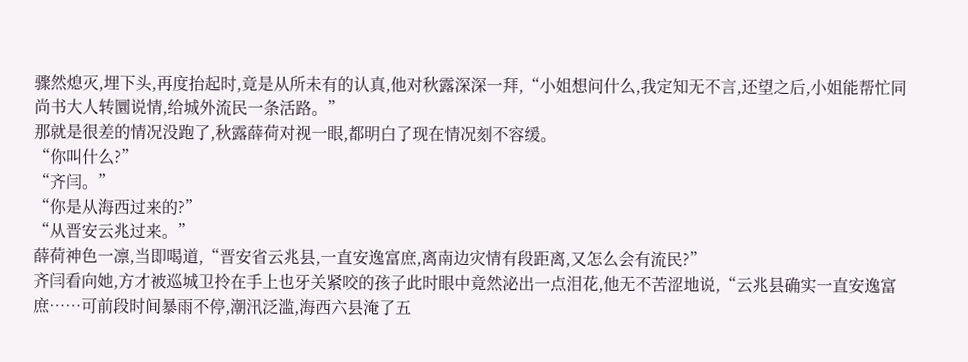骤然熄灭,埋下头,再度抬起时,竟是从所未有的认真,他对秋露深深一拜,“小姐想问什么,我定知无不言,还望之后,小姐能帮忙同尚书大人转圜说情,给城外流民一条活路。”
那就是很差的情况没跑了,秋露薛荷对视一眼,都明白了现在情况刻不容缓。
“你叫什么?”
“齐闫。”
“你是从海西过来的?”
“从晋安云兆过来。”
薛荷神色一凛,当即喝道,“晋安省云兆县,一直安逸富庶,离南边灾情有段距离,又怎么会有流民?”
齐闫看向她,方才被巡城卫拎在手上也牙关紧咬的孩子此时眼中竟然泌出一点泪花,他无不苦涩地说,“云兆县确实一直安逸富庶……可前段时间暴雨不停,潮汛泛滥,海西六县淹了五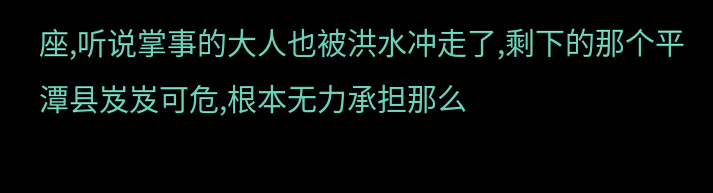座,听说掌事的大人也被洪水冲走了,剩下的那个平潭县岌岌可危,根本无力承担那么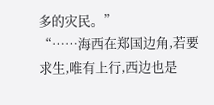多的灾民。”
“……海西在郑国边角,若要求生,唯有上行,西边也是